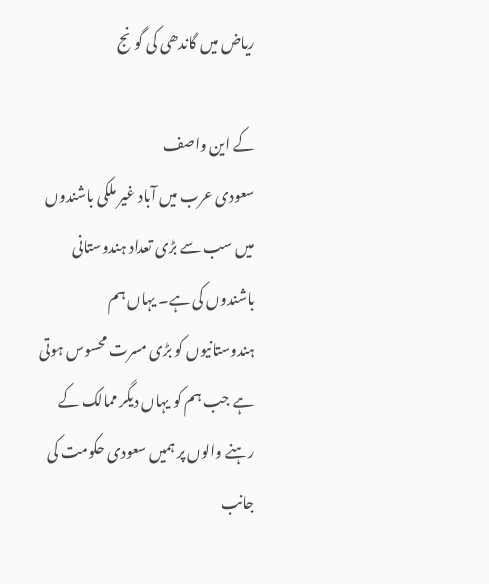ریاض میں گاندھی کی گونج

کے این واصف
سعودی عرب میں آباد غیر ملکی باشندوں میں سب سے بڑی تعداد ہندوستانی باشندوں کی ہے۔ یہاں ہم ہندوستانیوں کو بڑی مسرت محسوس ہوتی ہے جب ہم کو یہاں دیگر ممالک کے رہنے والوں پر ہمیں سعودی حکومت کی جانب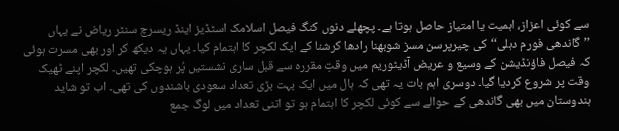سے کوئی اعزاز، اہمیت یا امتیاز حاصل ہوتا ہے۔ پچھلے دنوں کنگ فیصل اسلامک اسٹڈیز اینڈ ریسرچ سنٹر ریاض نے یہاں ’’گاندھی فورم دہلی‘‘ کی چیرپرسن مسز شوبھنا رادھا کرشنا کے ایک لکچر کا اہتمام کیا۔ یہاں یہ دیکھ کر اور بھی مسرت ہوئی کہ فیصل فاؤنڈیشن کے وسیع و عریض آڈیٹوریم میں وقتِ مقررہ سے قبل ساری نشستیں پُر ہوچکی تھیں۔ لکچر اپنے ٹھیک وقت پر شروع کردیا گیا۔ دوسری اہم بات یہ تھی کہ ہال میں ایک بہت بڑی تعداد سعودی باشندوں کی تھی۔ اب تو شاید ہندوستان میں بھی گاندھی کے حوالے سے کوئی لکچر کا اہتمام ہو تو اتنی تعداد میں لوگ جمع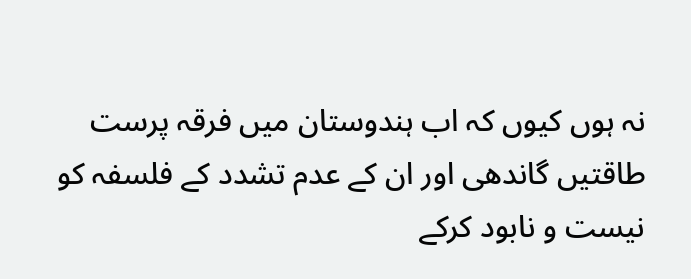نہ ہوں کیوں کہ اب ہندوستان میں فرقہ پرست طاقتیں گاندھی اور ان کے عدم تشدد کے فلسفہ کو نیست و نابود کرکے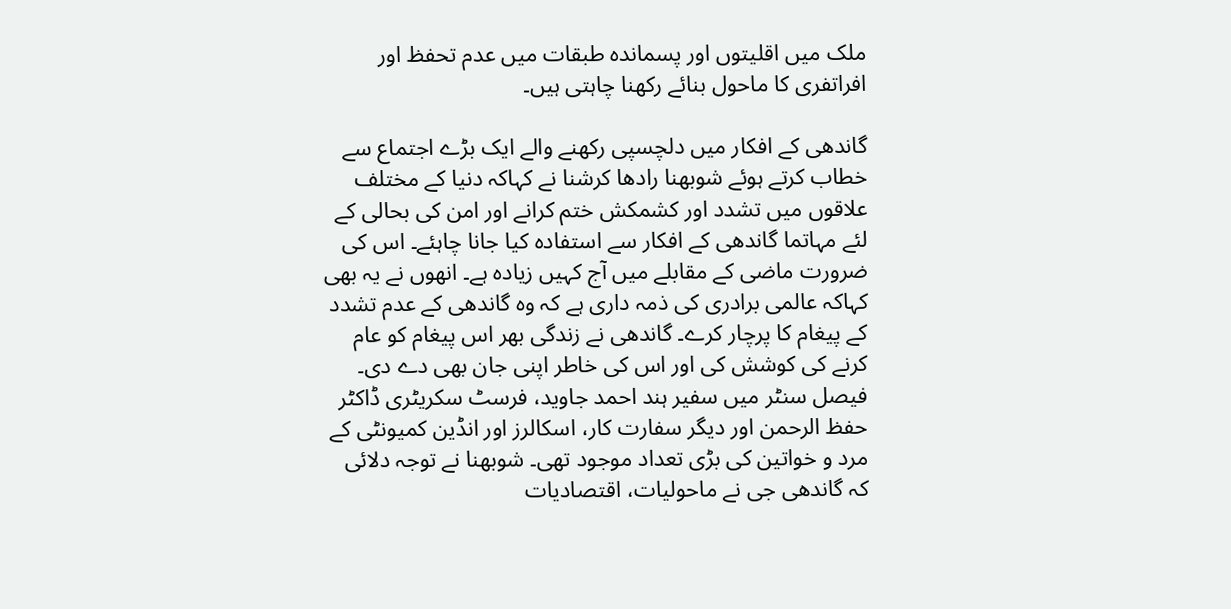ملک میں اقلیتوں اور پسماندہ طبقات میں عدم تحفظ اور افراتفری کا ماحول بنائے رکھنا چاہتی ہیں۔

گاندھی کے افکار میں دلچسپی رکھنے والے ایک بڑے اجتماع سے خطاب کرتے ہوئے شوبھنا رادھا کرشنا نے کہاکہ دنیا کے مختلف علاقوں میں تشدد اور کشمکش ختم کرانے اور امن کی بحالی کے لئے مہاتما گاندھی کے افکار سے استفادہ کیا جانا چاہئے۔ اس کی ضرورت ماضی کے مقابلے میں آج کہیں زیادہ ہے۔ انھوں نے یہ بھی کہاکہ عالمی برادری کی ذمہ داری ہے کہ وہ گاندھی کے عدم تشدد کے پیغام کا پرچار کرے۔ گاندھی نے زندگی بھر اس پیغام کو عام کرنے کی کوشش کی اور اس کی خاطر اپنی جان بھی دے دی۔ فیصل سنٹر میں سفیر ہند احمد جاوید، فرسٹ سکریٹری ڈاکٹر حفظ الرحمن اور دیگر سفارت کار، اسکالرز اور انڈین کمیونٹی کے مرد و خواتین کی بڑی تعداد موجود تھی۔ شوبھنا نے توجہ دلائی کہ گاندھی جی نے ماحولیات، اقتصادیات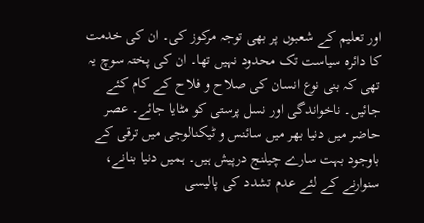اور تعلیم کے شعبوں پر بھی توجہ مرکوز کی۔ ان کی خدمت کا دائرہ سیاست تک محدود نہیں تھا۔ ان کی پختہ سوچ یہ تھی کہ بنی نوع انسان کی صلاح و فلاح کے کام کئے جائیں۔ ناخواندگی اور نسل پرستی کو مٹایا جائے۔ عصر حاضر میں دنیا بھر میں سائنس و ٹیکنالوجی میں ترقی کے باوجود بہت سارے چیلنج درپیش ہیں۔ ہمیں دنیا بنانے، سنوارنے کے لئے عدم تشدد کی پالیسی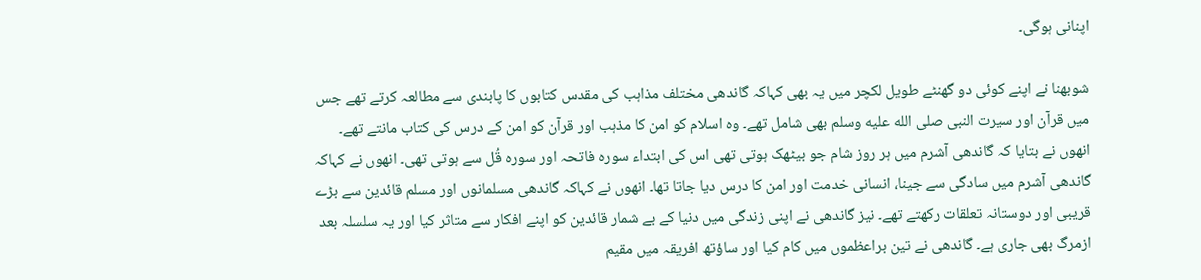اپنانی ہوگی۔

شوبھنا نے اپنے کوئی دو گھنٹے طویل لکچر میں یہ بھی کہاکہ گاندھی مختلف مذاہب کی مقدس کتابوں کا پابندی سے مطالعہ کرتے تھے جس میں قرآن اور سیرت النبی صلى الله عليه وسلم بھی شامل تھے۔ وہ اسلام کو امن کا مذہب اور قرآن کو امن کے درس کی کتاب مانتے تھے۔ انھوں نے بتایا کہ گاندھی آشرم میں ہر روز شام جو بیٹھک ہوتی تھی اس کی ابتداء سورہ فاتحہ اور سورہ قُل سے ہوتی تھی۔ انھوں نے کہاکہ گاندھی آشرم میں سادگی سے جینا، انسانی خدمت اور امن کا درس دیا جاتا تھا۔ انھوں نے کہاکہ گاندھی مسلمانوں اور مسلم قائدین سے بڑے قریبی اور دوستانہ تعلقات رکھتے تھے۔ نیز گاندھی نے اپنی زندگی میں دنیا کے بے شمار قائدین کو اپنے افکار سے متاثر کیا اور یہ سلسلہ بعد ازمرگ بھی جاری ہے۔ گاندھی نے تین براعظموں میں کام کیا اور ساؤتھ افریقہ میں مقیم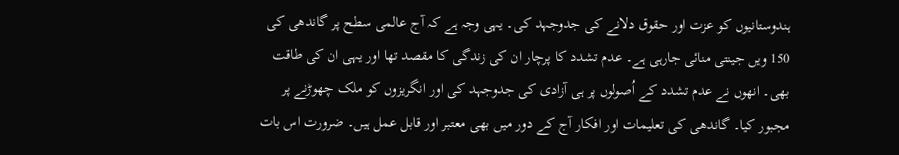ہندوستانیوں کو عزت اور حقوق دلانے کی جدوجہد کی۔ یہی وجہ ہے کہ آج عالمی سطح پر گاندھی کی 150 ویں جینتی منائی جارہی ہے۔ عدم تشدد کا پرچار ان کی زندگی کا مقصد تھا اور یہی ان کی طاقت بھی۔ انھوں نے عدم تشدد کے اُصولوں پر ہی آزادی کی جدوجہد کی اور انگریزوں کو ملک چھوڑنے پر مجبور کیا۔ گاندھی کی تعلیمات اور افکار آج کے دور میں بھی معتبر اور قابل عمل ہیں۔ ضرورت اس بات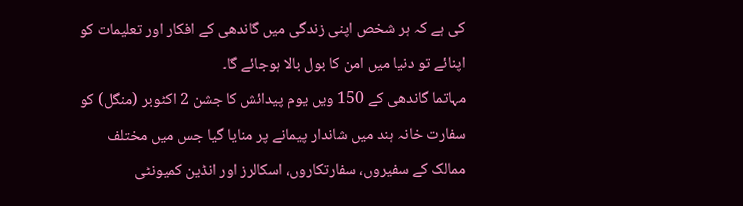کی ہے کہ ہر شخص اپنی زندگی میں گاندھی کے افکار اور تعلیمات کو اپنائے تو دنیا میں امن کا بول بالا ہوجائے گا۔
مہاتما گاندھی کے 150 ویں یوم پیدائش کا جشن 2 اکٹوبر (منگل) کو سفارت خانہ ہند میں شاندار پیمانے پر منایا گیا جس میں مختلف ممالک کے سفیروں، سفارتکاروں، اسکالرز اور انڈین کمیونٹی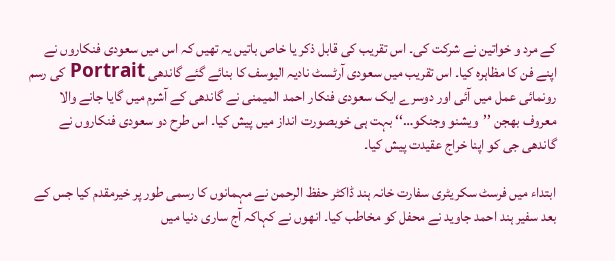کے مرد و خواتین نے شرکت کی۔ اس تقریب کی قابل ذکر یا خاص باتیں یہ تھیں کہ اس میں سعودی فنکاروں نے اپنے فن کا مظاہرہ کیا۔ اس تقریب میں سعودی آرٹسٹ نادیہ الیوسف کا بنائے گئے گاندھی Portrait کی رسم رونمائی عمل میں آئی اور دوسرے ایک سعودی فنکار احمد المیمنی نے گاندھی کے آشرم میں گایا جانے والا معروف بھجن ’’ویشنو وجنکو…‘‘ بہت ہی خوبصورت انداز میں پیش کیا۔ اس طرح دو سعودی فنکاروں نے گاندھی جی کو اپنا خراج عقیدت پیش کیا۔

ابتداء میں فرسٹ سکریٹری سفارت خانہ ہند ڈاکٹر حفظ الرحمن نے مہمانوں کا رسمی طور پر خیرمقدم کیا جس کے بعد سفیر ہند احمد جاوید نے محفل کو مخاطب کیا۔ انھوں نے کہاکہ آج ساری دنیا میں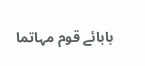بابائے قوم مہاتما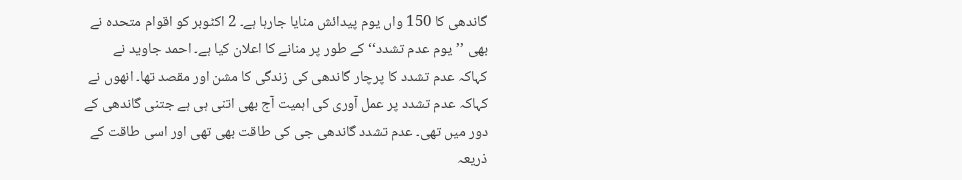گاندھی کا 150 واں یوم پیدائش منایا جارہا ہے۔ 2 اکٹوبر کو اقوام متحدہ نے بھی ’’یوم عدم تشدد‘‘ کے طور پر منانے کا اعلان کیا ہے۔ احمد جاوید نے کہاکہ عدم تشدد کا پرچار گاندھی کی زندگی کا مشن اور مقصد تھا۔ انھوں نے کہاکہ عدم تشدد پر عمل آوری کی اہمیت آج بھی اتنی ہی ہے جتنی گاندھی کے دور میں تھی۔ عدم تشدد گاندھی جی کی طاقت بھی تھی اور اسی طاقت کے ذریعہ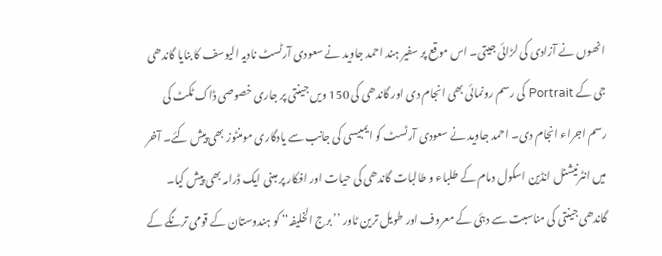انھوں نے آزادی کی لڑائی جیتی۔ اس موقع پر سفیر ہند احمد جاوید نے سعودی آرٹسٹ نادیہ الیوسف کا بنایا گاندھی جی کے Portrait کی رسم رونمائی بھی انجام دی اور گاندھی کی 150 ویں جینتی پر جاری خصوصی ڈاک ٹکٹ کی رسم اجراء انجام دی۔ احمد جاوید نے سعودی آرٹسٹ کو ایمبیسی کی جانب سے یادگاری مومنٹوز بھی پیش کئے۔ آخر میں انٹرنیشنل انڈین اسکول دمام کے طلباء و طالبات گاندھی کی حیات اور افکار پر مبنی ایک ڈرامہ بھی پیش کیا۔ گاندھی جینتی کی مناسبت سے دبئی کے معروف اور طویل ترین ٹاور ’’برج الخلیفہ‘‘ کو ہندوستان کے قومی ترنگے کے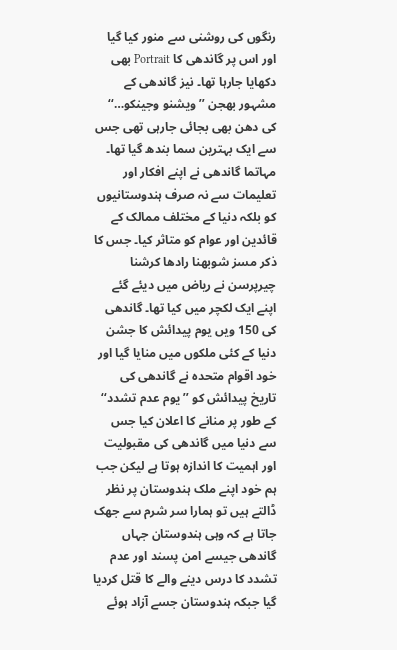رنگوں کی روشنی سے منور کیا گیا اور اس پر گاندھی کا Portrait بھی دکھایا جارہا تھا۔ نیز گاندھی کے مشہور بھجن ’’ویشنو وجینکو…‘‘ کی دھن بھی بجائی جارہی تھی جس سے ایک بہترین سما بندھ گیا تھا۔
مہاتما گاندھی نے اپنے افکار اور تعلیمات سے نہ صرف ہندوستانیوں کو بلکہ دنیا کے مختلف ممالک کے قائدین اور عوام کو متاثر کیا۔ جس کا ذکر مسز شوبھنا رادھا کرشنا چیرپرسن نے ریاض میں دیئے گئے اپنے ایک لکچر میں کیا تھا۔ گاندھی کی 150 ویں یوم پیدائش کا جشن دنیا کے کئی ملکوں میں منایا گیا اور خود اقوام متحدہ نے گاندھی کی تاریخ پیدائش کو ’’یوم عدم تشدد‘‘ کے طور پر منانے کا اعلان کیا جس سے دنیا میں گاندھی کی مقبولیت اور اہمیت کا اندازہ ہوتا ہے لیکن جب ہم خود اپنے ملک ہندوستان پر نظر ڈالتے ہیں تو ہمارا سر شرم سے جھک جاتا ہے کہ وہی ہندوستان جہاں گاندھی جیسے امن پسند اور عدم تشدد کا درس دینے والے کا قتل کردیا گیا جبکہ ہندوستان جسے آزاد ہوئے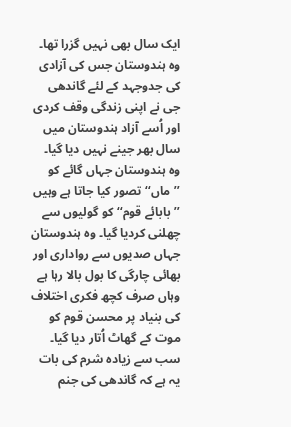ایک سال بھی نہیں گزرا تھا۔ وہ ہندوستان جس کی آزادی کی جدوجہد کے لئے گاندھی جی نے اپنی زندگی وقف کردی اور اُسے آزاد ہندوستان میں سال بھر جینے نہیں دیا گیا۔ وہ ہندوستان جہاں گائے کو ’’ماں‘‘ تصور کیا جاتا ہے وہیں ’’بابائے قوم‘‘ کو گولیوں سے چھلنی کردیا گیا۔ وہ ہندوستان جہاں صدیوں سے رواداری اور بھائی چارگی کا بول بالا رہا ہے وہاں صرف کچھ فکری اختلاف کی بنیاد پر محسن قوم کو موت کے گھاٹ اُتار دیا گیا۔ سب سے زیادہ شرم کی بات یہ ہے کہ گاندھی کی جنم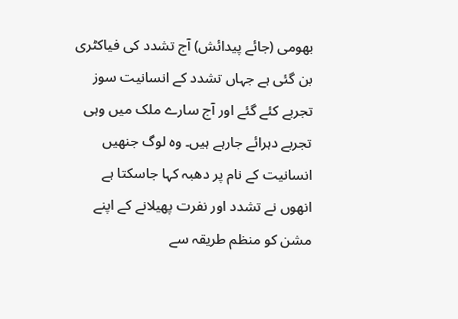بھومی (جائے پیدائش) آج تشدد کی فیاکٹری بن گئی ہے جہاں تشدد کے انسانیت سوز تجربے کئے گئے اور آج سارے ملک میں وہی تجربے دہرائے جارہے ہیں۔ وہ لوگ جنھیں انسانیت کے نام پر دھبہ کہا جاسکتا ہے انھوں نے تشدد اور نفرت پھیلانے کے اپنے مشن کو منظم طریقہ سے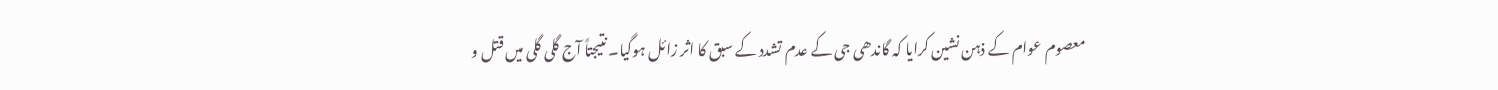معصوم عوام کے ذہن نشین کرایا کہ گاندھی جی کے عدم تشدد کے سبق کا اثر زائل ہوگیا۔ نتیجتاً آج گلی گلی میں قتل و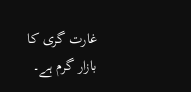غارت گری کا بازار گرم ہے۔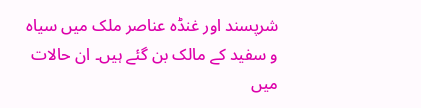شرپسند اور غنڈہ عناصر ملک میں سیاہ و سفید کے مالک بن گئے ہیں۔ ان حالات میں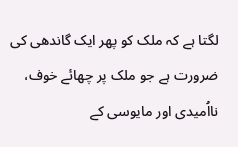لگتا ہے کہ ملک کو پھر ایک گاندھی کی ضرورت ہے جو ملک پر چھائے خوف، نااُمیدی اور مایوسی کے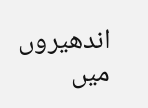اندھیروں میں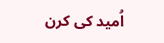اُمید کی کرن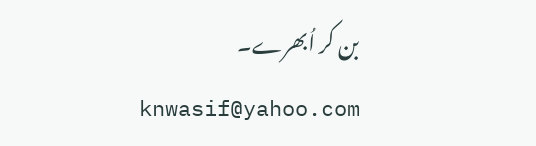بن کر اُبھرے۔
knwasif@yahoo.com